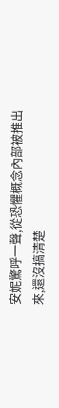安妮驚呼一聲,從恐懼概念內部被推出來,還沒搞清楚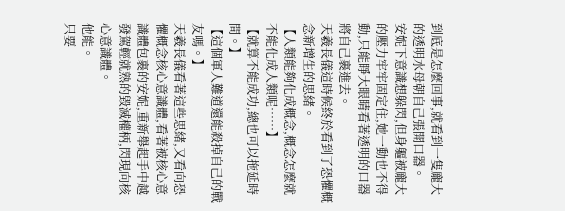到底是怎麼回事,就看到一隻龐大的透明水母朝自己張開口器。
安妮下意識想躲閃,但身軀被龐大的壓力牢牢固定住,她一動也不得動,只能睜大眼睛看著透明的口器將自己裹進去。
天羲長儀這時候終於看到了恐懼概念新增生的思緒。
【人類能夠化成概念,概念怎麼就不能化成人類呢……】
【就算不能成功,總也可以拖延時間。】
【這個軍人難道還能殺掉自己的戰友嗎。】
天羲長儀看著這些思緒,又看向恐懼概念核心意識體,看著被核心意識體包裹的安妮,重新舉起手中越發駕輕就熟的毀滅權柄,閃現向核心意識體。
他能。
只要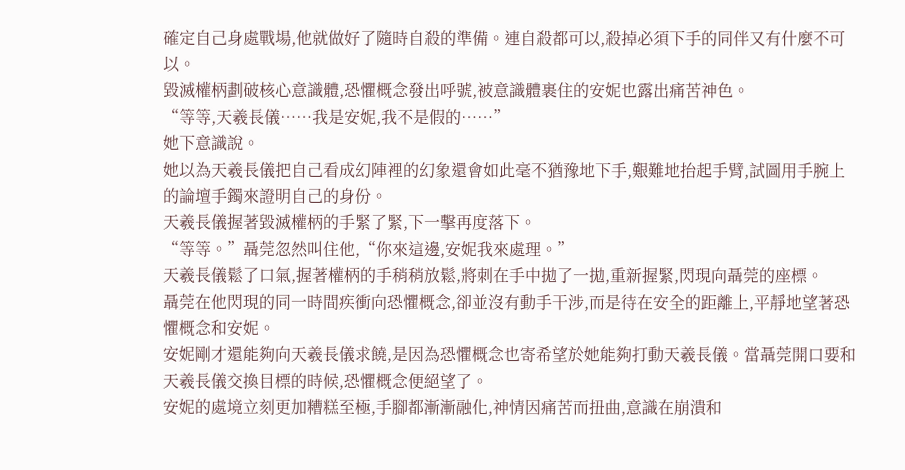確定自己身處戰場,他就做好了隨時自殺的準備。連自殺都可以,殺掉必須下手的同伴又有什麼不可以。
毀滅權柄劃破核心意識體,恐懼概念發出呼號,被意識體裹住的安妮也露出痛苦神色。
“等等,天羲長儀……我是安妮,我不是假的……”
她下意識說。
她以為天羲長儀把自己看成幻陣裡的幻象還會如此毫不猶豫地下手,艱難地抬起手臂,試圖用手腕上的論壇手鐲來證明自己的身份。
天羲長儀握著毀滅權柄的手緊了緊,下一擊再度落下。
“等等。”聶莞忽然叫住他,“你來這邊,安妮我來處理。”
天羲長儀鬆了口氣,握著權柄的手稍稍放鬆,將刺在手中拋了一拋,重新握緊,閃現向聶莞的座標。
聶莞在他閃現的同一時間疾衝向恐懼概念,卻並沒有動手干涉,而是待在安全的距離上,平靜地望著恐懼概念和安妮。
安妮剛才還能夠向天羲長儀求饒,是因為恐懼概念也寄希望於她能夠打動天羲長儀。當聶莞開口要和天羲長儀交換目標的時候,恐懼概念便絕望了。
安妮的處境立刻更加糟糕至極,手腳都漸漸融化,神情因痛苦而扭曲,意識在崩潰和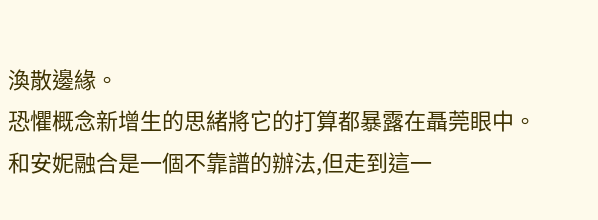渙散邊緣。
恐懼概念新增生的思緒將它的打算都暴露在聶莞眼中。
和安妮融合是一個不靠譜的辦法,但走到這一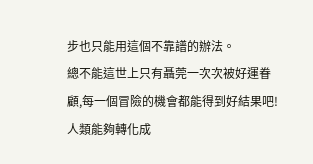步也只能用這個不靠譜的辦法。
總不能這世上只有聶莞一次次被好運眷顧,每一個冒險的機會都能得到好結果吧!
人類能夠轉化成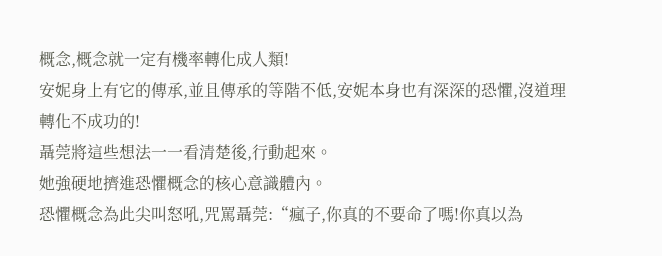概念,概念就一定有機率轉化成人類!
安妮身上有它的傳承,並且傳承的等階不低,安妮本身也有深深的恐懼,沒道理轉化不成功的!
聶莞將這些想法一一看清楚後,行動起來。
她強硬地擠進恐懼概念的核心意識體內。
恐懼概念為此尖叫怒吼,咒罵聶莞:“瘋子,你真的不要命了嗎!你真以為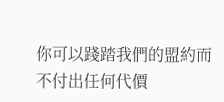你可以踐踏我們的盟約而不付出任何代價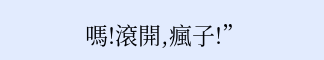嗎!滾開,瘋子!”